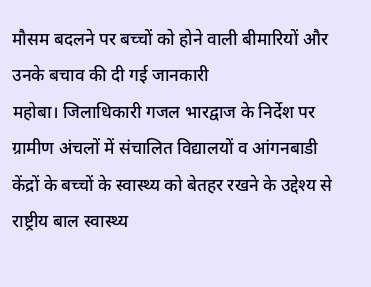मौसम बदलने पर बच्चों को होने वाली बीमारियों और उनके बचाव की दी गई जानकारी
महोबा। जिलाधिकारी गजल भारद्वाज के निर्देश पर ग्रामीण अंचलों में संचालित विद्यालयों व आंगनबाडी केंद्रों के बच्चों के स्वास्थ्य को बेतहर रखने के उद्देश्य से राष्ट्रीय बाल स्वास्थ्य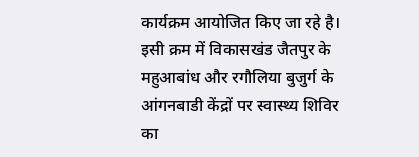कार्यक्रम आयोजित किए जा रहे है। इसी क्रम में विकासखंड जैतपुर के महुआबांध और रगौलिया बुजुर्ग के आंगनबाडी केंद्रों पर स्वास्थ्य शिविर का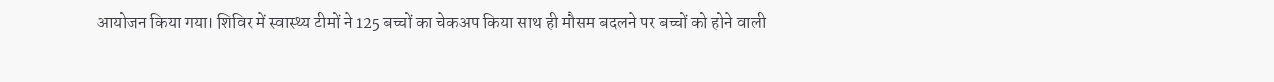आयोजन किया गया। शिविर में स्वास्थ्य टीमों ने 125 बच्चों का चेकअप किया साथ ही मौसम बदलने पर बच्चों को होने वाली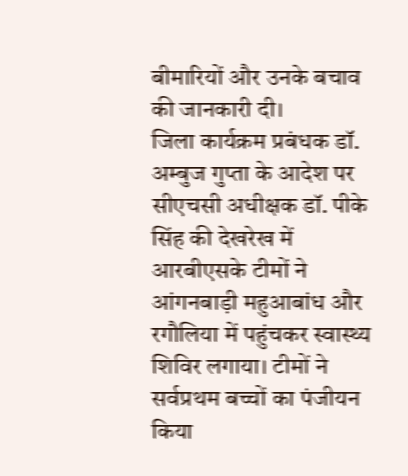बीमारियों और उनके बचाव की जानकारी दी।
जिला कार्यक्रम प्रबंधक डॉ. अम्बुज गुप्ता के आदेश पर सीएचसी अधीक्षक डॉ. पीके सिंह की देखरेख में आरबीएसके टीमों ने आंगनबाड़ी महुआबांध और रगौलिया में पहुंचकर स्वास्थ्य शिविर लगाया। टीमों ने सर्वप्रथम बच्चों का पंजीयन किया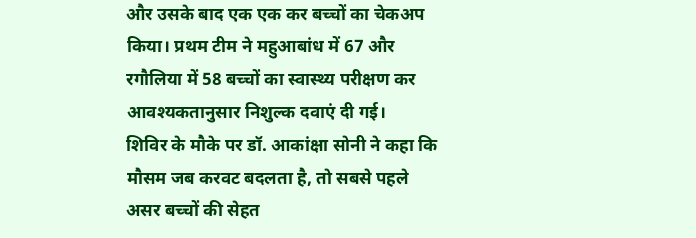और उसके बाद एक एक कर बच्चों का चेकअप किया। प्रथम टीम ने महुआबांध में 67 और रगौलिया में 58 बच्चों का स्वास्थ्य परीक्षण कर आवश्यकतानुसार निशुल्क दवाएं दी गई।
शिविर के मौके पर डॉ. आकांक्षा सोनी ने कहा कि मौसम जब करवट बदलता है, तो सबसे पहले असर बच्चों की सेहत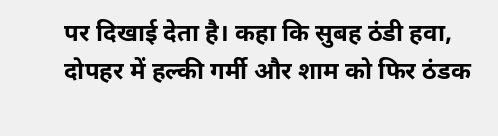पर दिखाई देता है। कहा कि सुबह ठंडी हवा, दोपहर में हल्की गर्मी और शाम को फिर ठंडक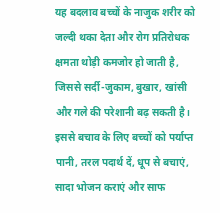यह बदलाव बच्चों के नाजुक शरीर को जल्दी थका देता और रोग प्रतिरोधक क्षमता थोड़ी कमजोर हो जाती है, जिससे सर्दी-जुकाम, बुखार, खांसी और गले की परेशानी बढ़ सकती है। इससे बचाव के लिए बच्चों को पर्याप्त पानी, तरल पदार्थ दें, धूप से बचाएं, सादा भोजन कराएं और साफ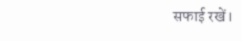सफाई रखें।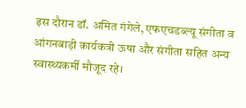इस दौरान डॉ. अमित गंगेले, एफएचडब्ल्यू संगीता व आंगनबाड़ी कार्यकत्री ऊषा और संगीता सहित अन्य स्वास्थ्यकर्मी मौजूद रहे।